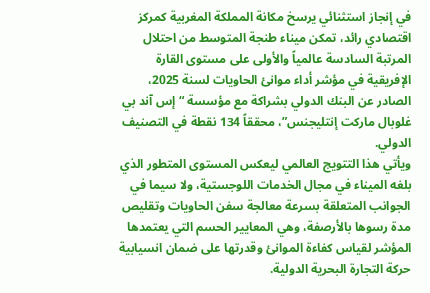في إنجاز استثنائي يرسخ مكانة المملكة المغربية كمركز اقتصادي رائد، تمكن ميناء طنجة المتوسط من احتلال المرتبة السادسة عالمياً والأولى على مستوى القارة الإفريقية في مؤشر أداء موانئ الحاويات لسنة 2025، الصادر عن البنك الدولي بشراكة مع مؤسسة “إس آند بي غلوبال ماركت إنتليجنس”، محققاً 134 نقطة في التصنيف الدولي.
ويأتي هذا التتويج العالمي ليعكس المستوى المتطور الذي بلغه الميناء في مجال الخدمات اللوجستية، ولا سيما في الجوانب المتعلقة بسرعة معالجة سفن الحاويات وتقليص مدة رسوها بالأرصفة، وهي المعايير الحسم التي يعتمدها المؤشر لقياس كفاءة الموانئ وقدرتها على ضمان انسيابية حركة التجارة البحرية الدولية.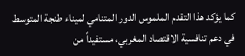كما يؤكد هذا التقدم الملموس الدور المتنامي لميناء طنجة المتوسط في دعم تنافسية الاقتصاد المغربي، مستفيداً من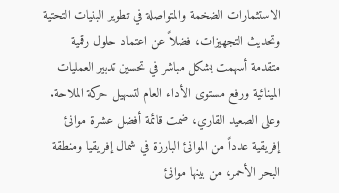الاستثمارات الضخمة والمتواصلة في تطوير البنيات التحتية وتحديث التجهيزات، فضلاً عن اعتماد حلول رقمية متقدمة أسهمت بشكل مباشر في تحسين تدبير العمليات المينائية ورفع مستوى الأداء العام لتسهيل حركة الملاحة.
وعلى الصعيد القاري، ضمت قائمة أفضل عشرة موانئ إفريقية عدداً من الموانئ البارزة في شمال إفريقيا ومنطقة البحر الأحمر، من بينها موانئ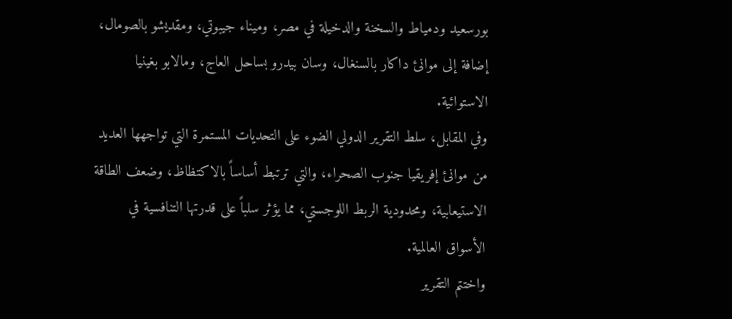بورسعيد ودمياط والسخنة والدخيلة في مصر، وميناء جيبوتي، ومقديشو بالصومال، إضافة إلى موانئ داكار بالسنغال، وسان بيدرو بساحل العاج، ومالابو بغينيا الاستوائية.
وفي المقابل، سلط التقرير الدولي الضوء على التحديات المستمرة التي تواجهها العديد من موانئ إفريقيا جنوب الصحراء، والتي ترتبط أساساً بالاكتظاظ، وضعف الطاقة الاستيعابية، ومحدودية الربط اللوجستي، مما يؤثر سلباً على قدرتها التنافسية في الأسواق العالمية.
واختتم التقرير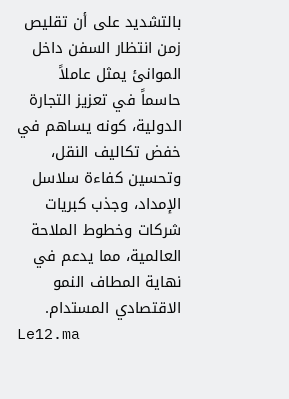بالتشديد على أن تقليص زمن انتظار السفن داخل الموانئ يمثل عاملاً حاسماً في تعزيز التجارة الدولية، كونه يساهم في خفض تكاليف النقل، وتحسين كفاءة سلاسل الإمداد، وجذب كبريات شركات وخطوط الملاحة العالمية، مما يدعم في نهاية المطاف النمو الاقتصادي المستدام.
Le12.ma